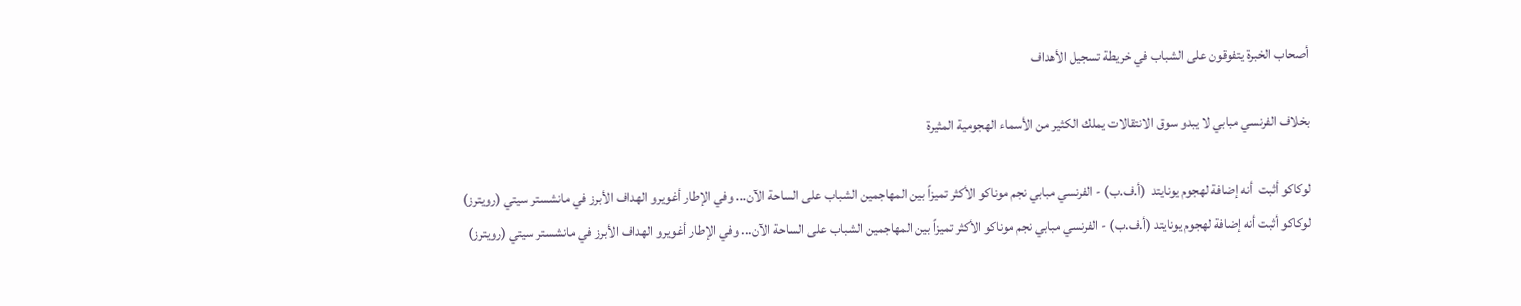أصحاب الخبرة يتفوقون على الشباب في خريطة تسجيل الأهداف

بخلاف الفرنسي مبابي لا يبدو سوق الانتقالات يملك الكثير من الأسماء الهجومية المثيرة

لوكاكو أثبت  أنه إضافة لهجوم يونايتد  (أ.ف.ب) - الفرنسي مبابي نجم موناكو الأكثر تميزاً بين المهاجمين الشباب على الساحة الآن... وفي الإطار أغويرو الهداف الأبرز في مانشستر سيتي (رويترز)
لوكاكو أثبت أنه إضافة لهجوم يونايتد (أ.ف.ب) - الفرنسي مبابي نجم موناكو الأكثر تميزاً بين المهاجمين الشباب على الساحة الآن... وفي الإطار أغويرو الهداف الأبرز في مانشستر سيتي (رويترز)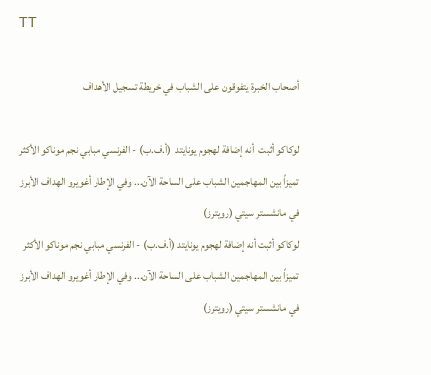TT

أصحاب الخبرة يتفوقون على الشباب في خريطة تسجيل الأهداف

لوكاكو أثبت  أنه إضافة لهجوم يونايتد  (أ.ف.ب) - الفرنسي مبابي نجم موناكو الأكثر تميزاً بين المهاجمين الشباب على الساحة الآن... وفي الإطار أغويرو الهداف الأبرز في مانشستر سيتي (رويترز)
لوكاكو أثبت أنه إضافة لهجوم يونايتد (أ.ف.ب) - الفرنسي مبابي نجم موناكو الأكثر تميزاً بين المهاجمين الشباب على الساحة الآن... وفي الإطار أغويرو الهداف الأبرز في مانشستر سيتي (رويترز)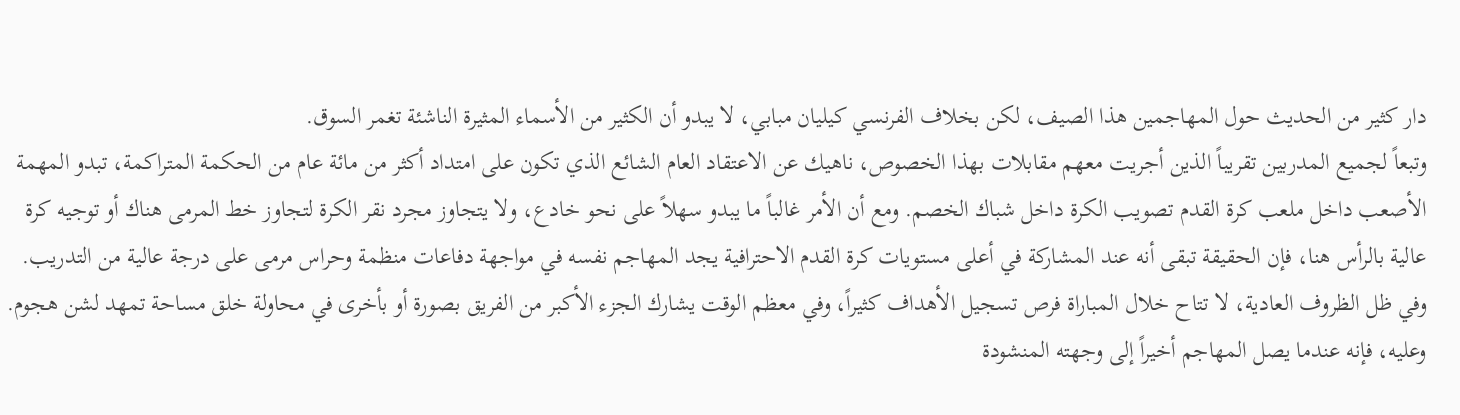دار كثير من الحديث حول المهاجمين هذا الصيف، لكن بخلاف الفرنسي كيليان مبابي، لا يبدو أن الكثير من الأسماء المثيرة الناشئة تغمر السوق.
وتبعاً لجميع المدربين تقريباً الذين أجريت معهم مقابلات بهذا الخصوص، ناهيك عن الاعتقاد العام الشائع الذي تكون على امتداد أكثر من مائة عام من الحكمة المتراكمة، تبدو المهمة الأصعب داخل ملعب كرة القدم تصويب الكرة داخل شباك الخصم. ومع أن الأمر غالباً ما يبدو سهلاً على نحو خادع، ولا يتجاوز مجرد نقر الكرة لتجاوز خط المرمى هناك أو توجيه كرة عالية بالرأس هنا، فإن الحقيقة تبقى أنه عند المشاركة في أعلى مستويات كرة القدم الاحترافية يجد المهاجم نفسه في مواجهة دفاعات منظمة وحراس مرمى على درجة عالية من التدريب.
وفي ظل الظروف العادية، لا تتاح خلال المباراة فرص تسجيل الأهداف كثيراً، وفي معظم الوقت يشارك الجزء الأكبر من الفريق بصورة أو بأخرى في محاولة خلق مساحة تمهد لشن هجوم. وعليه، فإنه عندما يصل المهاجم أخيراً إلى وجهته المنشودة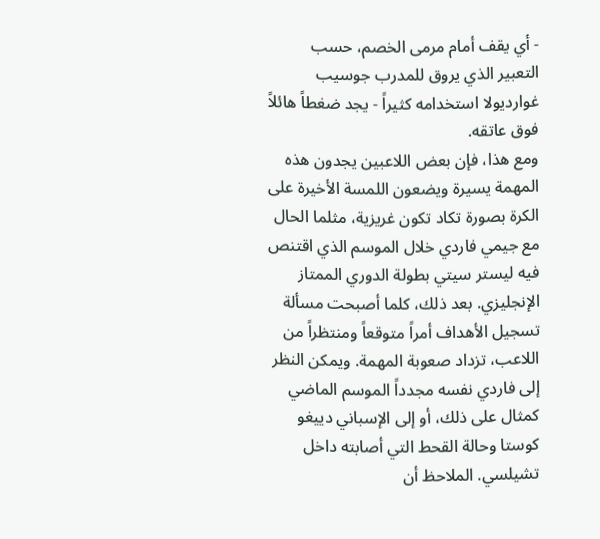- أي يقف أمام مرمى الخصم، حسب التعبير الذي يروق للمدرب جوسيب غوارديولا استخدامه كثيراً - يجد ضغطاً هائلاً فوق عاتقه.
ومع هذا، فإن بعض اللاعبين يجدون هذه المهمة يسيرة ويضعون اللمسة الأخيرة على الكرة بصورة تكاد تكون غريزية، مثلما الحال مع جيمي فاردي خلال الموسم الذي اقتنص فيه ليستر سيتي بطولة الدوري الممتاز الإنجليزي. بعد ذلك، كلما أصبحت مسألة تسجيل الأهداف أمراً متوقعاً ومنتظراً من اللاعب، تزداد صعوبة المهمة. ويمكن النظر إلى فاردي نفسه مجدداً الموسم الماضي كمثال على ذلك، أو إلى الإسباني دييغو كوستا وحالة القحط التي أصابته داخل تشيلسي. الملاحظ أن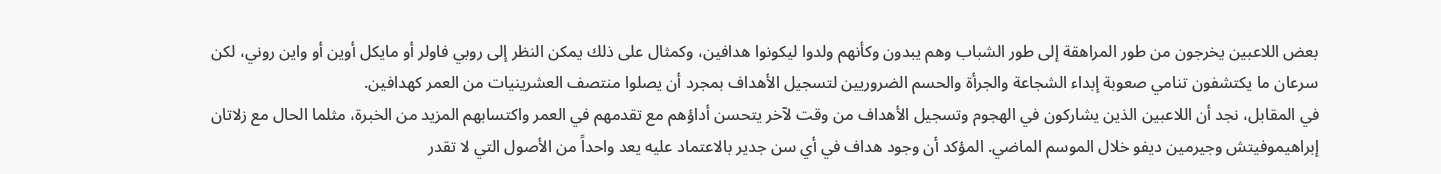بعض اللاعبين يخرجون من طور المراهقة إلى طور الشباب وهم يبدون وكأنهم ولدوا ليكونوا هدافين، وكمثال على ذلك يمكن النظر إلى روبي فاولر أو مايكل أوين أو واين روني، لكن سرعان ما يكتشفون تنامي صعوبة إبداء الشجاعة والجرأة والحسم الضروريين لتسجيل الأهداف بمجرد أن يصلوا منتصف العشرينيات من العمر كهدافين.
في المقابل، نجد أن اللاعبين الذين يشاركون في الهجوم وتسجيل الأهداف من وقت لآخر يتحسن أداؤهم مع تقدمهم في العمر واكتسابهم المزيد من الخبرة، مثلما الحال مع زلاتان إبراهيموفيتش وجيرمين ديفو خلال الموسم الماضي. المؤكد أن وجود هداف في أي سن جدير بالاعتماد عليه يعد واحداً من الأصول التي لا تقدر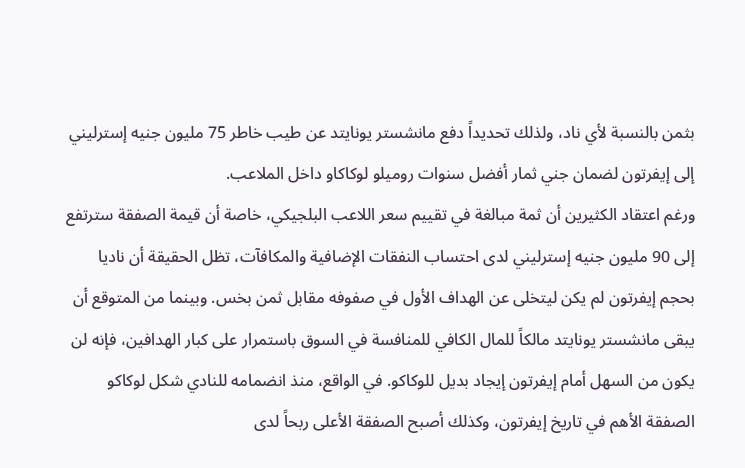بثمن بالنسبة لأي ناد، ولذلك تحديداً دفع مانشستر يونايتد عن طيب خاطر 75 مليون جنيه إسترليني إلى إيفرتون لضمان جني ثمار أفضل سنوات روميلو لوكاكاو داخل الملاعب.
ورغم اعتقاد الكثيرين أن ثمة مبالغة في تقييم سعر اللاعب البلجيكي، خاصة أن قيمة الصفقة سترتفع إلى 90 مليون جنيه إسترليني لدى احتساب النفقات الإضافية والمكافآت، تظل الحقيقة أن ناديا بحجم إيفرتون لم يكن ليتخلى عن الهداف الأول في صفوفه مقابل ثمن بخس. وبينما من المتوقع أن يبقى مانشستر يونايتد مالكاً للمال الكافي للمنافسة في السوق باستمرار على كبار الهدافين، فإنه لن يكون من السهل أمام إيفرتون إيجاد بديل للوكاكو. في الواقع، منذ انضمامه للنادي شكل لوكاكو الصفقة الأهم في تاريخ إيفرتون، وكذلك أصبح الصفقة الأعلى ربحاً لدى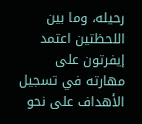رحيله، وما بين اللحظتين اعتمد إيفرتون على مهارته في تسجيل الأهداف على نحو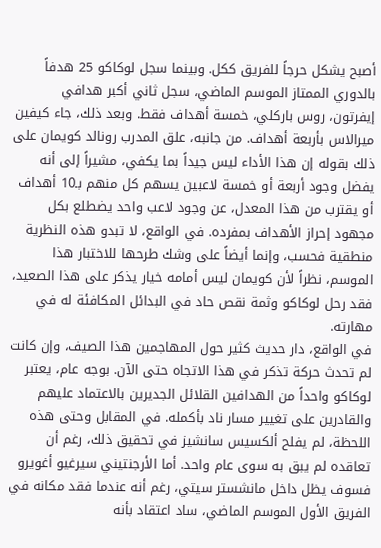أصبح يشكل حرجاً للفريق ككل. وبينما سجل لوكاكو 25 هدفاً بالدوري الممتاز الموسم الماضي، سجل ثاني أكبر هدافي إيفرتون، روس باركلي، خمسة أهداف فقط. وبعد ذلك، جاء كيفين ميرالاس بأربعة أهداف. من جانبه، علق المدرب رونالد كويمان على ذلك بقوله إن هذا الأداء ليس جيداً بما يكفي، مشيراً إلى أنه يفضل وجود أربعة أو خمسة لاعبين يسهم كل منهم بـ10 أهداف أو يقترب من هذا المعدل، عن وجود لاعب واحد يضطلع بكل مجهود إحراز الأهداف بمفرده. في الواقع، لا تبدو هذه النظرية منطقية فحسب، وإنما أيضاً على وشك طرحها للاختبار هذا الموسم، نظراً لأن كويمان ليس أمامه خيار يذكر على هذا الصعيد، فقد رحل لوكاكو وثمة نقص حاد في البدائل المكافئة له في مهارته.
في الواقع، دار حديث كثير حول المهاجمين هذا الصيف، وإن كانت لم تحدث حركة تذكر في هذا الاتجاه حتى الآن. بوجه عام، يعتبر لوكاكو واحداً من الهدافين القلائل الجديرين بالاعتماد عليهم والقادرين على تغيير مسار ناد بأكمله. في المقابل وحتى هذه اللحظة، لم يفلح ألكسيس سانشيز في تحقيق ذلك، رغم أن تعاقده لم يبق به سوى عام واحد. أما الأرجنتيني سيرغيو أغويرو فسوف يظل داخل مانشستر سيتي، رغم أنه عندما فقد مكانه في الفريق الأول الموسم الماضي، ساد اعتقاد بأنه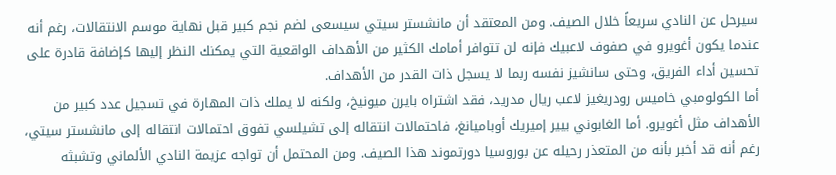سيرحل عن النادي سريعاً خلال الصيف. ومن المعتقد أن مانشستر سيتي سيسعى لضم نجم كبير قبل نهاية موسم الانتقالات، رغم أنه عندما يكون أغويرو في صفوف لاعبيك فإنه لن تتوافر أمامك الكثير من الأهداف الواقعية التي يمكنك النظر إليها كإضافة قادرة على تحسين أداء الفريق، وحتى سانشيز نفسه ربما لا يسجل ذات القدر من الأهداف.
أما الكولومبي خاميس رودريغيز لاعب ريال مدريد، فقد اشتراه بايرن ميونيخ، ولكنه لا يملك ذات المهارة في تسجيل عدد كبير من الأهداف مثل أغويرو. أما الغابوني بيير إميريك أوباميانغ، فاحتمالات انتقاله إلى تشيلسي تفوق احتمالات انتقاله إلى مانشستر سيتي، رغم أنه قد أخبر بأنه من المتعذر رحيله عن بوروسيا دورتموند هذا الصيف. ومن المحتمل أن تواجه عزيمة النادي الألماني وتشبثه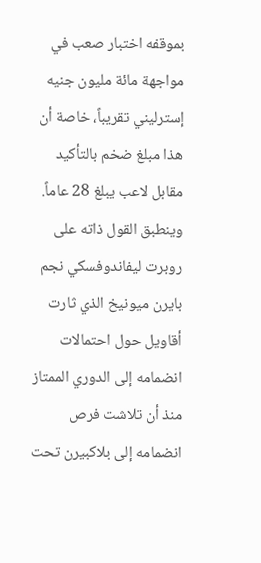بموقفه اختبار صعب في مواجهة مائة مليون جنيه إسترليني تقريباً، خاصة أن هذا مبلغ ضخم بالتأكيد مقابل لاعب يبلغ 28 عاماً.
وينطبق القول ذاته على روبرت ليفاندوفسكي نجم بايرن ميونيخ الذي ثارت أقاويل حول احتمالات انضمامه إلى الدوري الممتاز منذ أن تلاشت فرص انضمامه إلى بلاكبيرن تحت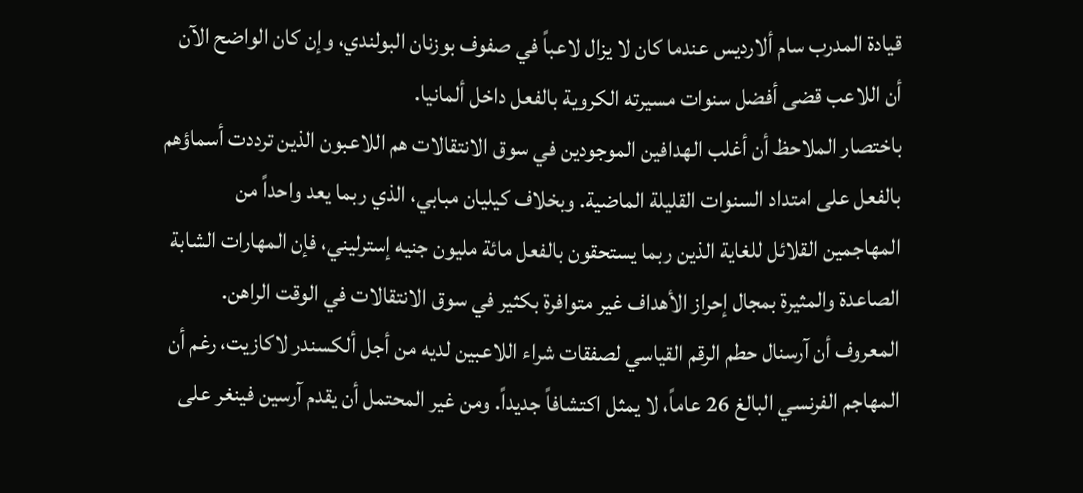قيادة المدرب سام ألارديس عندما كان لا يزال لاعباً في صفوف بوزنان البولندي، وإن كان الواضح الآن أن اللاعب قضى أفضل سنوات مسيرته الكروية بالفعل داخل ألمانيا.
باختصار الملاحظ أن أغلب الهدافين الموجودين في سوق الانتقالات هم اللاعبون الذين ترددت أسماؤهم بالفعل على امتداد السنوات القليلة الماضية. وبخلاف كيليان مبابي، الذي ربما يعد واحداً من المهاجمين القلائل للغاية الذين ربما يستحقون بالفعل مائة مليون جنيه إسترليني، فإن المهارات الشابة الصاعدة والمثيرة بمجال إحراز الأهداف غير متوافرة بكثير في سوق الانتقالات في الوقت الراهن.
المعروف أن آرسنال حطم الرقم القياسي لصفقات شراء اللاعبين لديه من أجل ألكسندر لاكازيت، رغم أن المهاجم الفرنسي البالغ 26 عاماً، لا يمثل اكتشافاً جديداً. ومن غير المحتمل أن يقدم آرسين فينغر على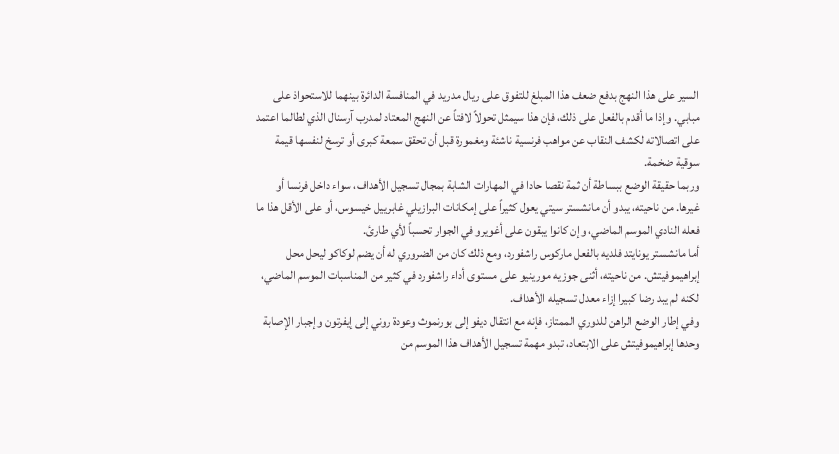السير على هذا النهج بدفع ضعف هذا المبلغ للتفوق على ريال مدريد في المنافسة الدائرة بينهما للاستحواذ على مبابي. وإذا ما أقدم بالفعل على ذلك، فإن هذا سيمثل تحولاً لافتاً عن النهج المعتاد لمدرب آرسنال الذي لطالما اعتمد على اتصالاته لكشف النقاب عن مواهب فرنسية ناشئة ومغمورة قبل أن تحقق سمعة كبرى أو ترسخ لنفسها قيمة سوقية ضخمة.
وربما حقيقة الوضع ببساطة أن ثمة نقصا حادا في المهارات الشابة بمجال تسجيل الأهداف، سواء داخل فرنسا أو غيرها. من ناحيته، يبدو أن مانشستر سيتي يعول كثيراً على إمكانات البرازيلي غابرييل خيسوس، أو على الأقل هذا ما فعله النادي الموسم الماضي، وإن كانوا يبقون على أغويرو في الجوار تحسباً لأي طارئ.
أما مانشستر يونايتد فلديه بالفعل ماركوس راشفورد، ومع ذلك كان من الضروري له أن يضم لوكاكو ليحل محل إبراهيموفيتش. من ناحيته، أثنى جوزيه مورينيو على مستوى أداء راشفورد في كثير من المناسبات الموسم الماضي، لكنه لم يبد رضا كبيرا إزاء معدل تسجيله الأهداف.
وفي إطار الوضع الراهن للدوري الممتاز، فإنه مع انتقال ديفو إلى بورنموث وعودة روني إلى إيفرتون وإجبار الإصابة وحدها إبراهيموفيتش على الابتعاد، تبدو مهمة تسجيل الأهداف هذا الموسم من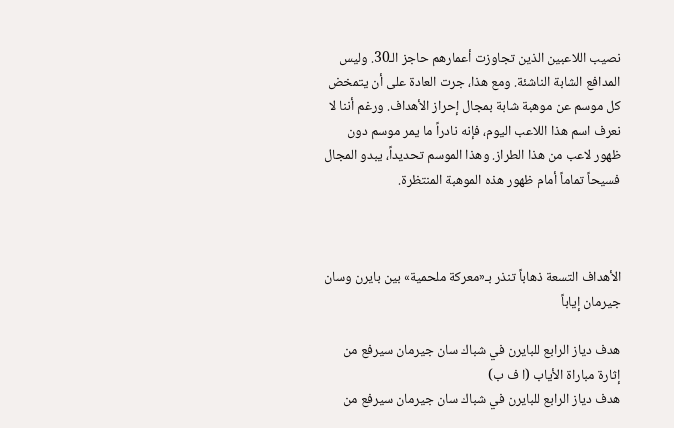نصيب اللاعبين الذين تجاوزت أعمارهم حاجز الـ30. وليس المدافع الشابة الناشئة. ومع هذا، جرت العادة على أن يتمخض كل موسم عن موهبة شابة بمجال إحراز الأهداف. ورغم أننا لا نعرف اسم هذا اللاعب اليوم، فإنه نادراً ما يمر موسم دون ظهور لاعب من هذا الطراز. وهذا الموسم تحديداً، يبدو المجال فسيحاً تماماً أمام ظهور هذه الموهبة المنتظرة.



الأهداف التسعة ذهاباً تنذر بـ«معركة ملحمية» بين بايرن وسان جيرمان إياباً

هدف دياز الرابع للبايرن في شباك سان جيرمان سيرفع من إثارة مباراة الأياب (ا ف ب)
هدف دياز الرابع للبايرن في شباك سان جيرمان سيرفع من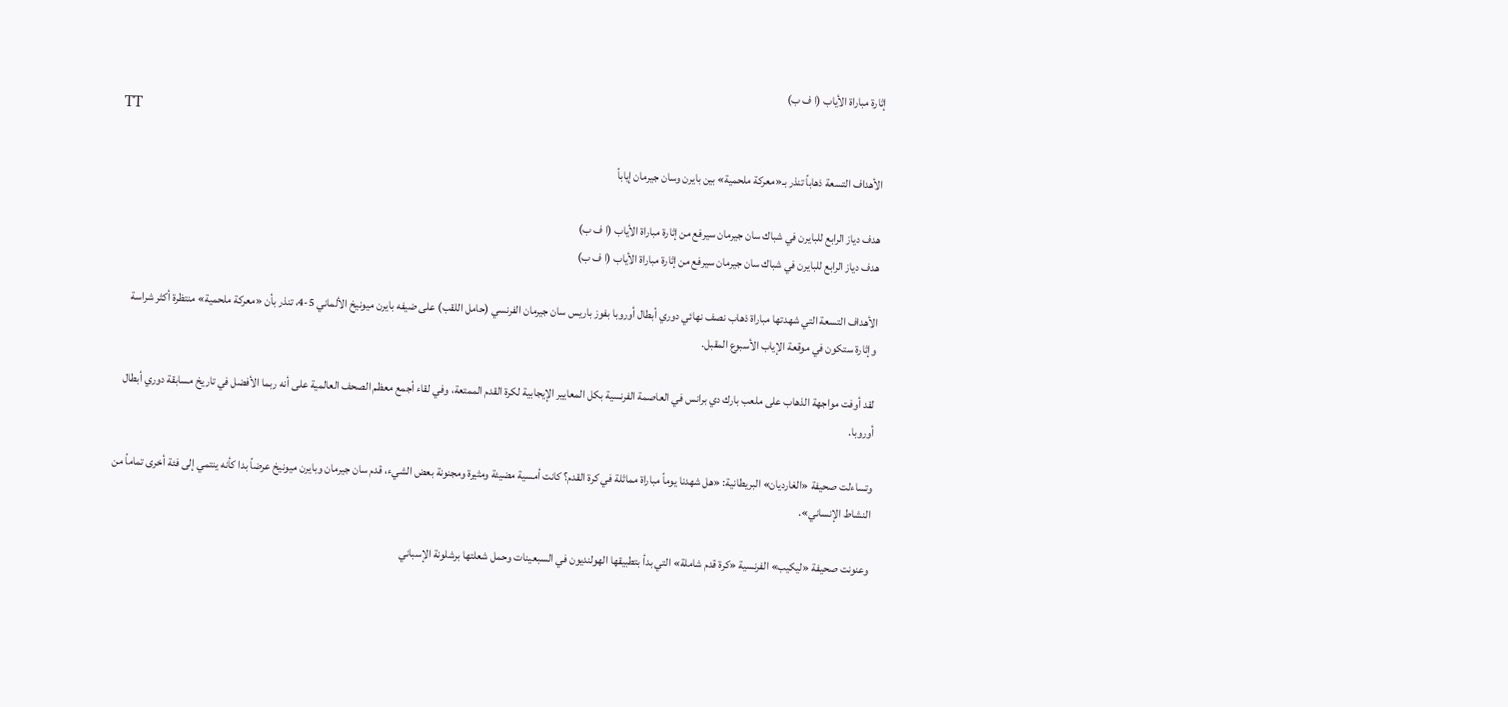إثارة مباراة الأياب (ا ف ب)
TT

الأهداف التسعة ذهاباً تنذر بـ«معركة ملحمية» بين بايرن وسان جيرمان إياباً

هدف دياز الرابع للبايرن في شباك سان جيرمان سيرفع من إثارة مباراة الأياب (ا ف ب)
هدف دياز الرابع للبايرن في شباك سان جيرمان سيرفع من إثارة مباراة الأياب (ا ف ب)

الأهداف التسعة التي شهدتها مباراة ذهاب نصف نهائي دوري أبطال أوروبا بفوز باريس سان جيرمان الفرنسي (حامل اللقب) على ضيفه بايرن ميونيخ الألماني 5-4، تنذر بأن «معركة ملحمية» منتظرة أكثر شراسة وإثارة ستكون في موقعة الإياب الأسبوع المقبل.

لقد أوفت مواجهة الذهاب على ملعب بارك دي برانس في العاصمة الفرنسية بكل المعايير الإيجابية لكرة القدم الممتعة، وفي لقاء أجمع معظم الصحف العالمية على أنه ربما الأفضل في تاريخ مسابقة دوري أبطال أوروبا.

وتساءلت صحيفة «الغارديان» البريطانية: «هل شهدنا يوماً مباراة مماثلة في كرة القدم؟ كانت أمسية مضيئة ومثيرة ومجنونة بعض الشيء، قدم سان جيرمان وبايرن ميونيخ عرضاً بدا كأنه ينتمي إلى فئة أخرى تماماً من النشاط الإنساني».

وعنونت صحيفة «ليكيب» الفرنسية «كرة قدم شاملة» التي بدأ بتطبيقها الهولنديون في السبعينات وحمل شعلتها برشلونة الإسباني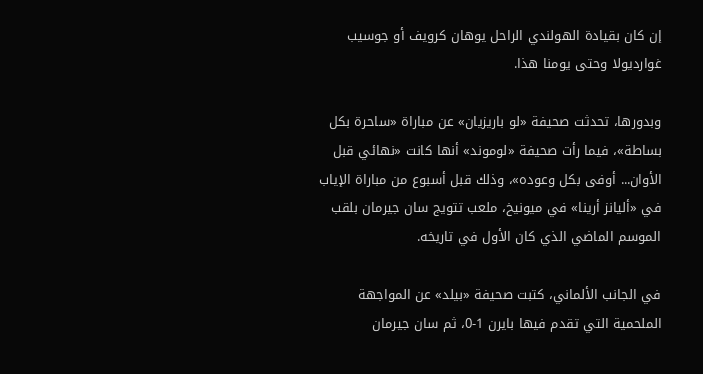إن كان بقيادة الهولندي الراحل يوهان كرويف أو جوسيب غوارديولا وحتى يومنا هذا.

وبدورها، تحدثت صحيفة «لو باريزيان» عن مباراة «ساحرة بكل بساطة»، فيما رأت صحيفة «لوموند» أنها كانت «نهائي قبل الأوان... أوفى بكل وعوده»، وذلك قبل أسبوع من مباراة الإياب في «أليانز أرينا» في ميونيخ، ملعب تتويج سان جيرمان بلقب الموسم الماضي الذي كان الأول في تاريخه.

في الجانب الألماني، كتبت صحيفة «بيلد» عن المواجهة الملحمية التي تقدم فيها بايرن 1-0، ثم سان جيرمان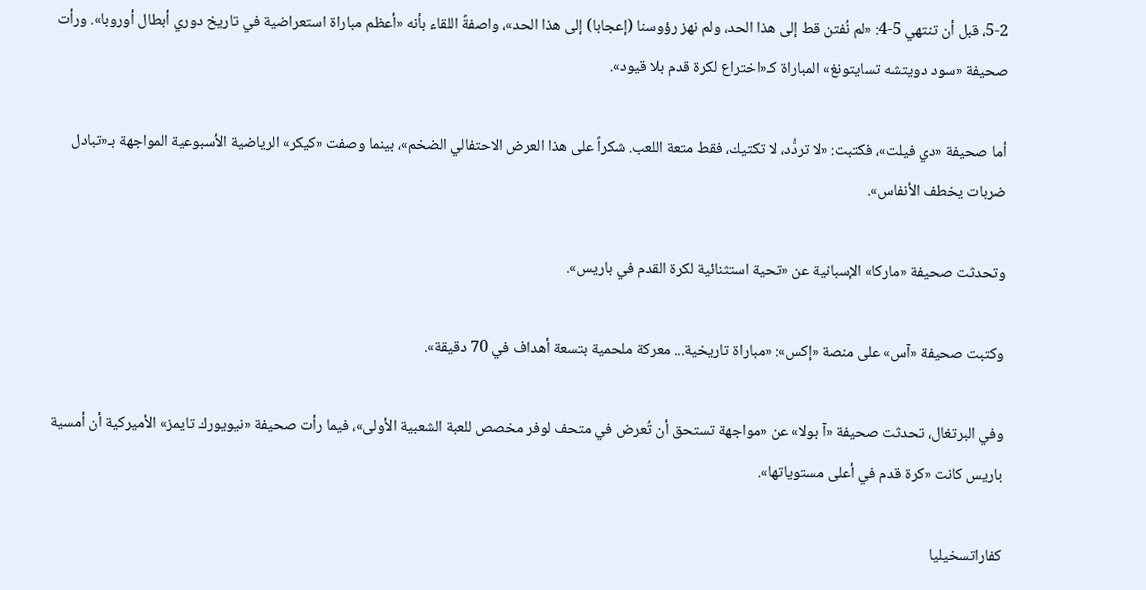5-2، قبل أن تنتهي 5-4: «لم نُفتن قط إلى هذا الحد، ولم نهز رؤوسنا (إعجابا) إلى هذا الحد»، واصفةً اللقاء بأنه «أعظم مباراة استعراضية في تاريخ دوري أبطال أوروبا». ورأت صحيفة «سود دويتشه تسايتونغ» المباراة كـ«اختراع لكرة قدم بلا قيود».

أما صحيفة «دي فيلت»، فكتبت: «لا تردُّد، لا تكتيك، فقط متعة اللعب. شكراً على هذا العرض الاحتفالي الضخم»، بينما وصفت «كيكر» الرياضية الأسبوعية المواجهة بـ«تبادل ضربات يخطف الأنفاس».

وتحدثت صحيفة «ماركا» الإسبانية عن «تحية استثنائية لكرة القدم في باريس».

وكتبت صحيفة «آس» على منصة «إكس»: «مباراة تاريخية... معركة ملحمية بتسعة أهداف في 70 دقيقة».

وفي البرتغال، تحدثت صحيفة «آ بولا» عن «مواجهة تستحق أن تُعرض في متحف لوفر مخصص للعبة الشعبية الأولى»، فيما رأت صحيفة «نيويورك تايمز» الأميركية أن أمسية باريس كانت «كرة قدم في أعلى مستوياتها».

كفاراتسخيليا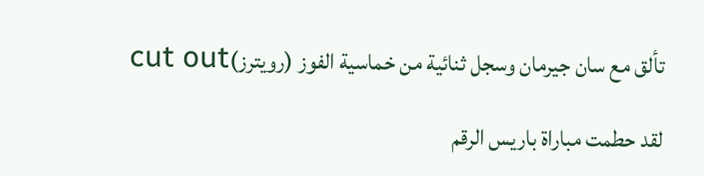تألق مع سان جيرمان وسجل ثنائية من خماسية الفوز (رويترز)cut out

لقد حطمت مباراة باريس الرقم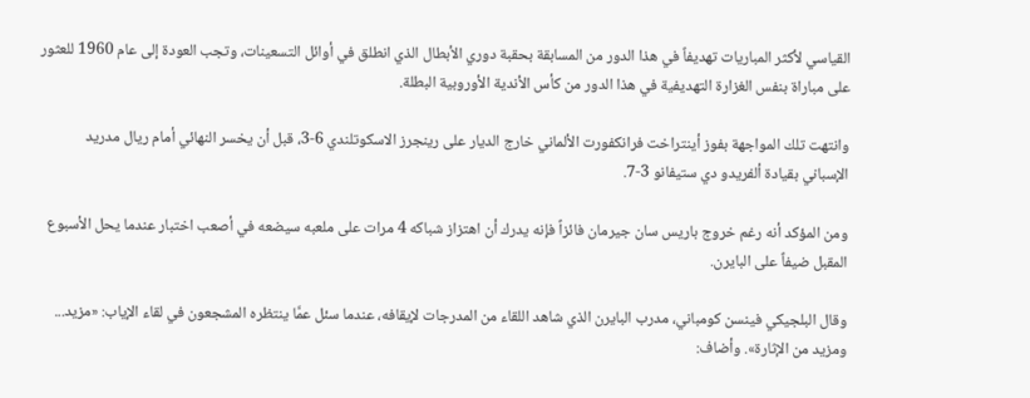القياسي لأكثر المباريات تهديفاً في هذا الدور من المسابقة بحقبة دوري الأبطال الذي انطلق في أوائل التسعينات، وتجب العودة إلى عام 1960 للعثور على مباراة بنفس الغزارة التهديفية في هذا الدور من كأس الأندية الأوروبية البطلة.

وانتهت تلك المواجهة بفوز أينتراخت فرانكفورت الألماني خارج الديار على رينجرز الاسكوتلندي 6-3، قبل أن يخسر النهائي أمام ريال مدريد الإسباني بقيادة ألفريدو دي ستيفانو 3-7.

ومن المؤكد أنه رغم خروج باريس سان جيرمان فائزاً فإنه يدرك أن اهتزاز شباكه 4 مرات على ملعبه سيضعه في أصعب اختبار عندما يحل الأسبوع المقبل ضيفاً على البايرن.

وقال البلجيكي فينسن كومباني، مدرب البايرن الذي شاهد اللقاء من المدرجات لإيقافه، عندما سئل عمَّا ينتظره المشجعون في لقاء الإياب: «مزيد... ومزيد من الإثارة». وأضاف: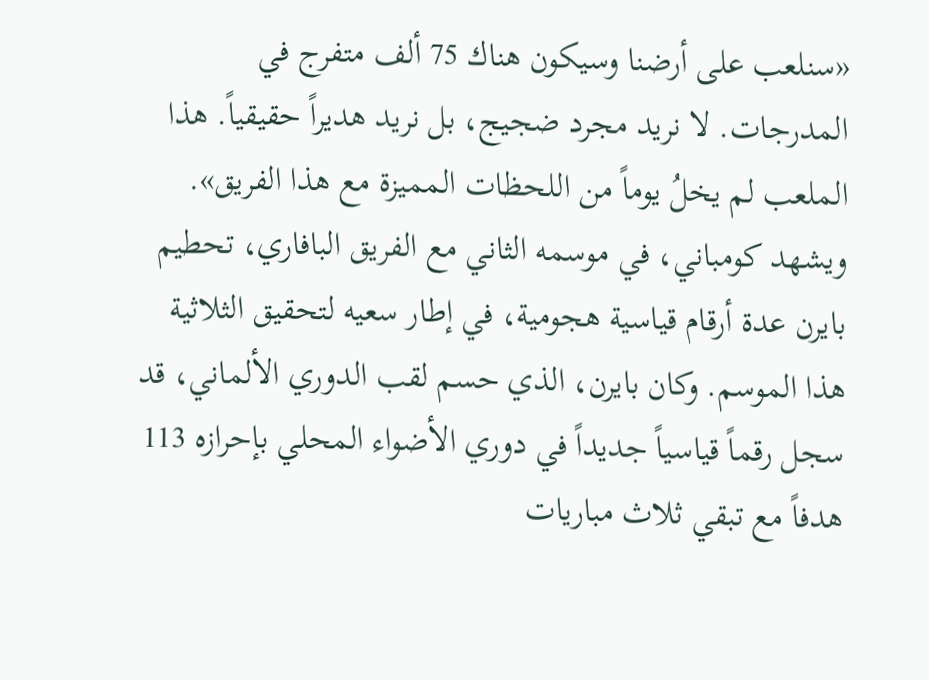«سنلعب على أرضنا وسيكون هناك 75 ألف متفرج في المدرجات. لا نريد مجرد ضجيج، بل نريد هديراً حقيقياً. هذا الملعب لم يخلُ يوماً من اللحظات المميزة مع هذا الفريق». ويشهد كومباني، في موسمه الثاني مع الفريق البافاري، تحطيم بايرن عدة أرقام قياسية هجومية، في إطار سعيه لتحقيق الثلاثية هذا الموسم. وكان بايرن، الذي حسم لقب الدوري الألماني، قد سجل رقماً قياسياً جديداً في دوري الأضواء المحلي بإحرازه 113 هدفاً مع تبقي ثلاث مباريات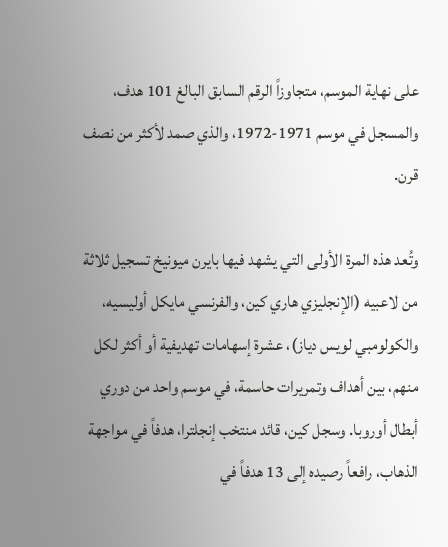على نهاية الموسم، متجاوزاً الرقم السابق البالغ 101 هدف، والمسجل في موسم 1971-1972، والذي صمد لأكثر من نصف قرن.

وتُعد هذه المرة الأولى التي يشهد فيها بايرن ميونيخ تسجيل ثلاثة من لاعبيه (الإنجليزي هاري كين، والفرنسي مايكل أوليسيه، والكولومبي لويس دياز)، عشرة إسهامات تهديفية أو أكثر لكل منهم، بين أهداف وتمريرات حاسمة، في موسم واحد من دوري أبطال أوروبا. وسجل كين، قائد منتخب إنجلترا، هدفاً في مواجهة الذهاب، رافعاً رصيده إلى 13 هدفاً في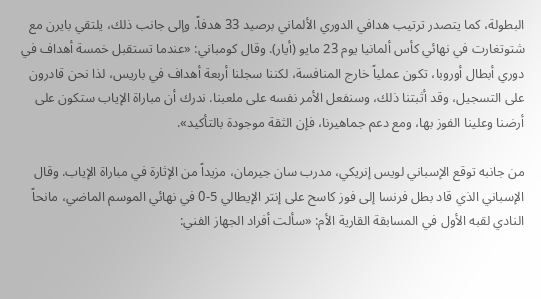البطولة، كما يتصدر ترتيب هدافي الدوري الألماني برصيد 33 هدفاً. وإلى جانب ذلك، يلتقي بايرن مع شتوتغارت في نهائي كأس ألمانيا يوم 23 مايو (أيار). وقال كومباني: «عندما تستقبل خمسة أهداف في دوري أبطال أوروبا، تكون عملياً خارج المنافسة، لكننا سجلنا أربعة أهداف في باريس، لذا نحن قادرون على التسجيل، وقد أثبتنا ذلك، وسنفعل الأمر نفسه على ملعبنا. ندرك أن مباراة الإياب ستكون على أرضنا وعلينا الفوز بها، ومع دعم جماهيرنا، فإن الثقة موجودة بالتأكيد».

من جانبه توقع الإسباني لويس إنريكي، مدرب سان جيرمان، مزيداً من الإثارة في مباراة الإياب. وقال الإسباني الذي قاد بطل فرنسا إلى فوز كاسح على إنتر الإيطالي 5-0 في نهائي الموسم الماضي، مانحاً النادي لقبه الأول في المسابقة القارية الأم: «سألت أفراد الجهاز الفني: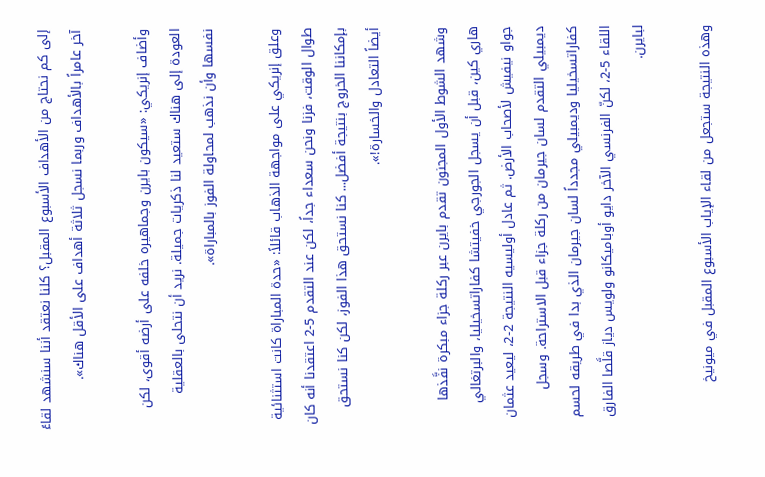إلى كم نحتاج من الأهداف الأسبوع المقبل؟ كلنا نعتقد أننا سنشهد لقاءً آخر عامراً بالأهداف وربما نسجل ثلاثة أهداف على الأقل هناك».

وأضاف إنريكي: «سيكون بايرن وجماهيره خلفه على أرضه أقوى، لكن العودة إلى هناك ستعيد لنا ذكريات جميلة. نريد أن نتحلى بالعقلية نفسها وأن نذهب لمحاولة الفوز بالمباراة».

وعلق إنريكي على مواجهة الذهاب قائلاً: «حدة المباراة كانت استثنائية طوال الوقت، فزنا ونحن سعداء جداً، لكن عند التقدم 5-2 اعتقدنا أنه كان بإمكاننا الخروج بنتيجة أفضل... كنا نستحق هذا الفوز، لكن كنا نستحق أيضاً التعادل والخسارة!».

وشهد الشوط الأول المجنون تقدم بايرن عبر ركلة جزاء مبكرة نفَّذها هاري كين، قبل أن يسجل الجورجي خفيتشا كفاراتسخيليا، والبرتغالي جواو نيفيش لأصحاب الأرض. ثم عادل أوليسيه النتيجة 2-2، ليعيد عثمان ديمبيلي التقدم لسان جيرمان من ركلة جزاء قبل الاستراحة. وسجل كفاراتسخيليا وديمبيلي مجدداً لسان جيرمان الذي بدا في طريقه لحسم اللقاء 5-2، لكنّ الفرنسي الآخر دايو أوباميكانو ولويس دياز قلَّصا الفارق لبايرن.

وهذه النتيجة ستجعل من لقاء الإياب الأسبوع المقبل في ميونيخ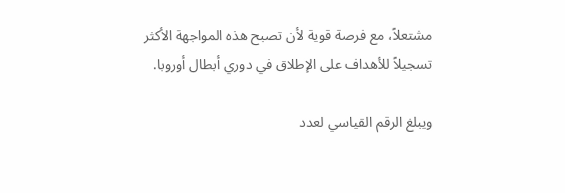مشتعلاً، مع فرصة قوية لأن تصبح هذه المواجهة الأكثر تسجيلاً للأهداف على الإطلاق في دوري أبطال أوروبا.

ويبلغ الرقم القياسي لعدد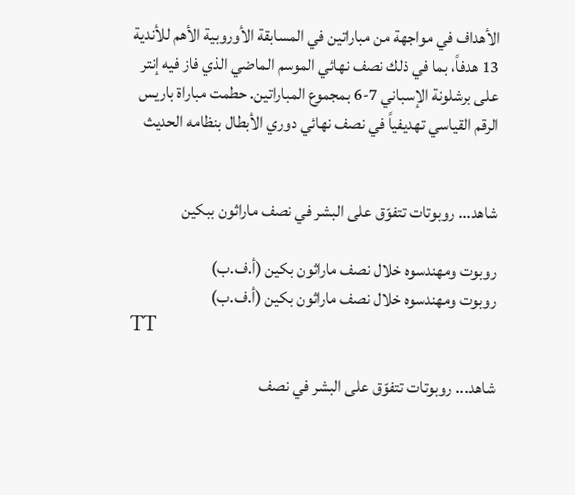الأهداف في مواجهة من مباراتين في المسابقة الأوروبية الأهم للأندية 13 هدفاً، بما في ذلك نصف نهائي الموسم الماضي الذي فاز فيه إنتر على برشلونة الإسباني 7-6 بمجموع المباراتين. حطمت مباراة باريس الرقم القياسي تهديفياً في نصف نهائي دوري الأبطال بنظامه الحديث


شاهد... روبوتات تتفوّق على البشر في نصف ماراثون ببكين

روبوت ومهندسوه خلال نصف ماراثون بكين (أ.ف.ب)
روبوت ومهندسوه خلال نصف ماراثون بكين (أ.ف.ب)
TT

شاهد... روبوتات تتفوّق على البشر في نصف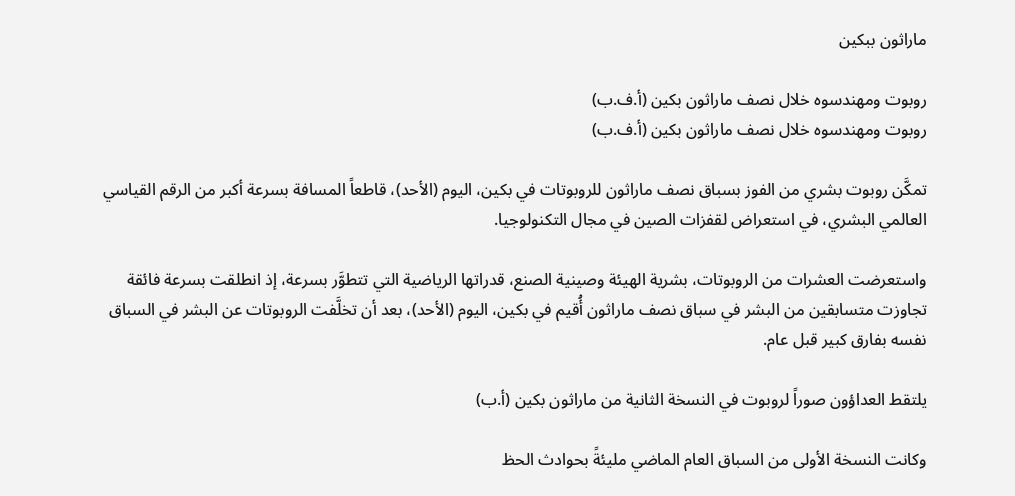ماراثون ببكين

روبوت ومهندسوه خلال نصف ماراثون بكين (أ.ف.ب)
روبوت ومهندسوه خلال نصف ماراثون بكين (أ.ف.ب)

تمكَّن روبوت بشري من الفوز بسباق نصف ماراثون للروبوتات في بكين، اليوم (الأحد)، قاطعاً المسافة بسرعة أكبر من الرقم القياسي العالمي البشري، في استعراض لقفزات الصين في مجال التكنولوجيا.

واستعرضت العشرات ‌من الروبوتات، بشرية الهيئة وصينية الصنع، قدراتها الرياضية التي تتطوَّر بسرعة، إذ انطلقت بسرعة فائقة تجاوزت متسابقين من البشر في سباق نصف ماراثون أُقيم في بكين، اليوم (الأحد)، بعد أن تخلَّفت الروبوتات عن البشر في السباق نفسه بفارق كبير قبل عام.

يلتقط العداؤون صوراً لروبوت في النسخة الثانية من ماراثون بكين (أ.ب)

وكانت النسخة الأولى من السباق العام الماضي مليئةً بحوادث الحظ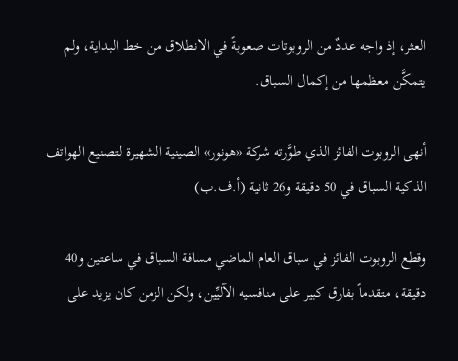العثر، إذ واجه عددٌ من الروبوتات صعوبةً في الانطلاق من خط البداية، ولم يتمكَّن معظمها ‌من إكمال ‌السباق.

أنهى الروبوت الفائز الذي طوَّرته شركة «هونور» الصينية الشهيرة لتصنيع الهواتف الذكية السباق في 50 دقيقة و26 ثانية (أ.ف.ب)

وقطع الروبوت الفائز في سباق ‌العام الماضي مسافة السباق في ساعتين و40 دقيقة، متقدماً بفارق كبير على منافسيه الآليِّين، ولكن الزمن كان يزيد على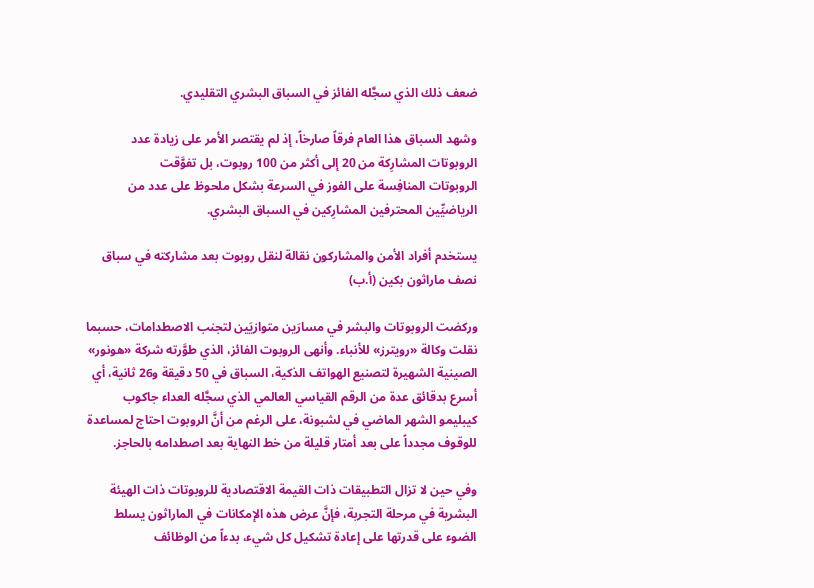ضعف ذلك الذي سجَّله الفائز في السباق البشري التقليدي.

وشهد السباق هذا العام فرقاً صارخاً، إذ لم يقتصر الأمر على زيادة عدد الروبوتات المشارِكة من 20 إلى أكثر من 100 روبوت، بل تفوَّقت الروبوتات ‌المنافِسة على الفوز ‌في السرعة بشكل ملحوظ على عدد من الرياضيِّين المحترفين المشارِكين ‌في السباق البشري.

يستخدم أفراد الأمن والمشاركون نقالة لنقل روبوت بعد مشاركته في سباق نصف ماراثون بكين (أ.ب)

وركضت الروبوتات والبشر في مسارَين ‌متوازيَين لتجنب الاصطدامات، حسبما نقلت وكالة «رويترز» للأنباء. وأنهى الروبوت الفائز، الذي طوَّرته شركة «هونور» الصينية الشهيرة لتصنيع الهواتف الذكية، السباق في 50 دقيقة و26 ثانية، أي أسرع بدقائق عدة من الرقم ‌القياسي العالمي الذي سجَّله العداء جاكوب كيبليمو الشهر الماضي في لشبونة، على الرغم من أنَّ الروبوت احتاج لمساعدة للوقوف مجدداً على بعد أمتار قليلة من خط النهاية بعد اصطدامه بالحاجز.

وفي حين لا تزال التطبيقات ذات القيمة الاقتصادية للروبوتات ذات الهيئة البشرية في مرحلة التجربة، فإنَّ عرض هذه الإمكانات في الماراثون يسلط الضوء على قدرتها على إعادة تشكيل كل شيء، بدءاً من الوظائف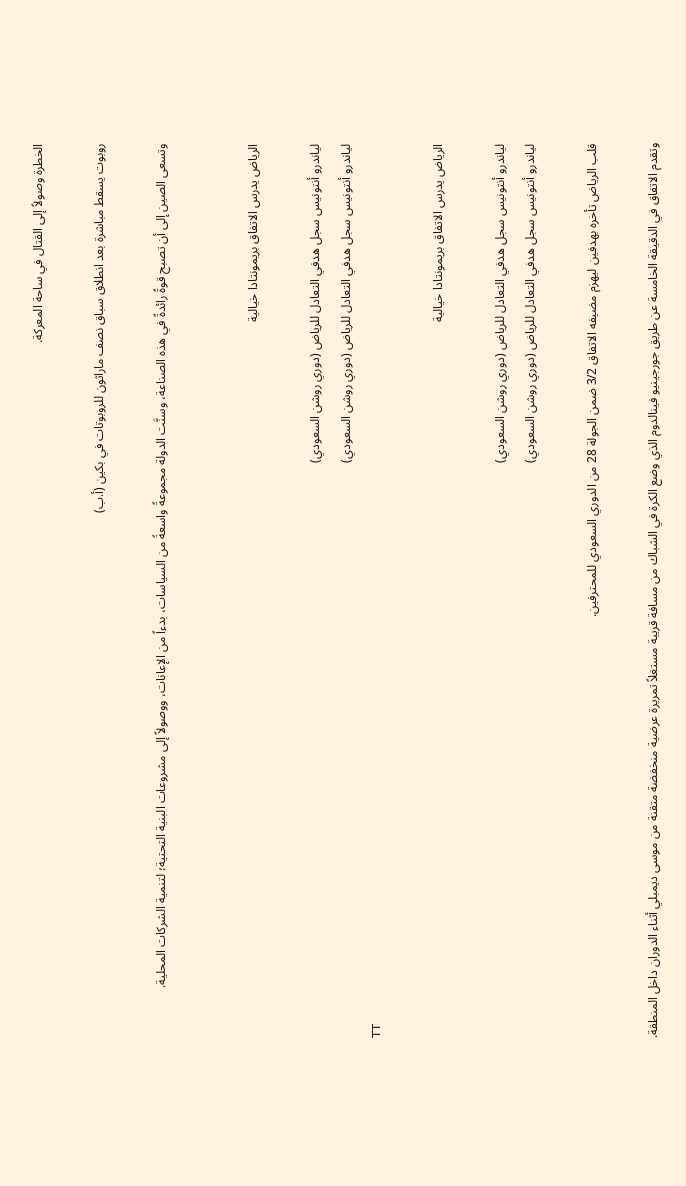الخطرة وصولاً إلى القتال في ساحة المعركة.

روبوت يسقط مباشرة بعد انطلاق سباق نصف ماراثون للروبوتات في بكين (أ.ب)

وتسعى الصين إلى أن تصبح قوةً رائدةً في هذه الصناعة، وسنَّت الدولة مجموعةً واسعةً من السياسات، بدءاً من الإعانات، ووصولاً إلى مشروعات البنية التحتية؛ لتنمية الشركات المحلية.


الرياض يدرس الاتفاق بريمونتادا خيالية

لياندرو أنتونيس سجل هدفي التعادل للرياض (دوري روشن السعودي)
لياندرو أنتونيس سجل هدفي التعادل للرياض (دوري روشن السعودي)
TT

الرياض يدرس الاتفاق بريمونتادا خيالية

لياندرو أنتونيس سجل هدفي التعادل للرياض (دوري روشن السعودي)
لياندرو أنتونيس سجل هدفي التعادل للرياض (دوري روشن السعودي)

قلب الرياض تأخره بهدفين ليهزم مضيفه الاتفاق 3/2 ضمن الجولة 28 من الدوري السعودي للمحترفين.

وتقدم الاتفاق في الدقيقة الخامسة عن طريق جورجينيو فينالدوم الذي وضع الكرة في الشباك من مسافة قريبة مستغلاً تمريرة عرضية منخفضة متقنة من موسى ديمبلي أثناء الدوران داخل المنطقة.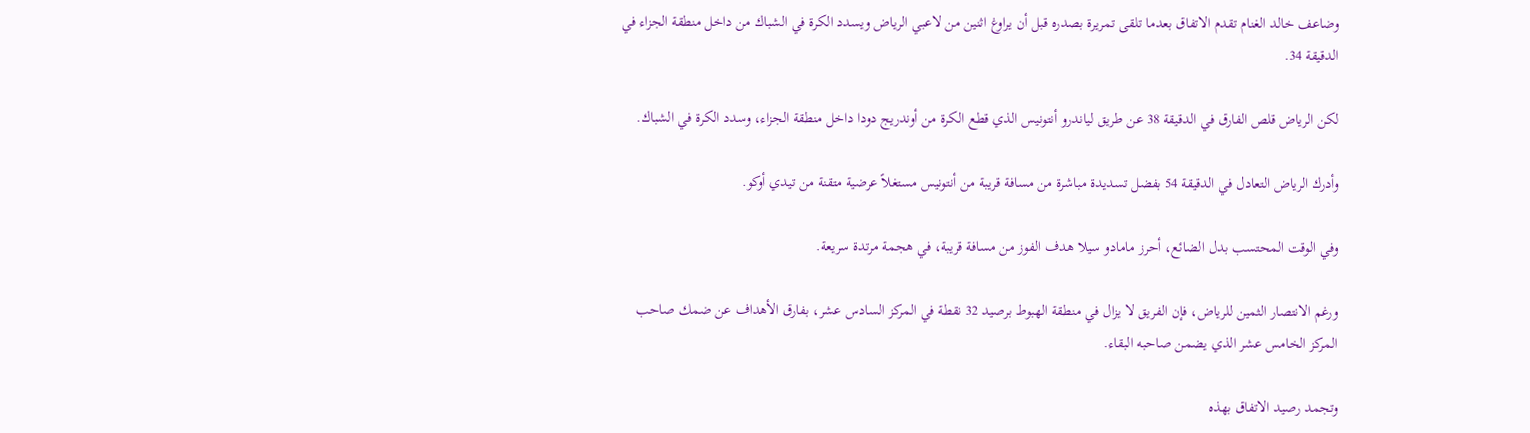وضاعف خالد الغنام تقدم الاتفاق بعدما تلقى تمريرة بصدره قبل أن يراوغ اثنين من لاعبي الرياض ويسدد الكرة في الشباك من داخل منطقة الجزاء في الدقيقة 34.

لكن الرياض قلص الفارق في الدقيقة 38 عن طريق لياندرو أنتونيس الذي قطع الكرة من أوندريج دودا داخل منطقة الجزاء، وسدد الكرة في الشباك.

وأدرك الرياض التعادل في الدقيقة 54 بفضل تسديدة مباشرة من مسافة قريبة من أنتونيس مستغلاً عرضية متقنة من تيدي أوكو.

وفي الوقت المحتسب بدل الضائع، أحرز مامادو سيلا هدف الفوز من مسافة قريبة، في هجمة مرتدة سريعة.

ورغم الانتصار الثمين للرياض، فإن الفريق لا يزال في منطقة الهبوط برصيد 32 نقطة في المركز السادس عشر، بفارق الأهداف عن ضمك صاحب المركز الخامس عشر الذي يضمن صاحبه البقاء.

وتجمد رصيد الاتفاق بهذه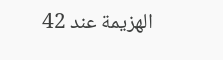الهزيمة عند 42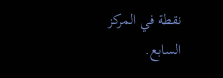نقطة في المركز السابع.